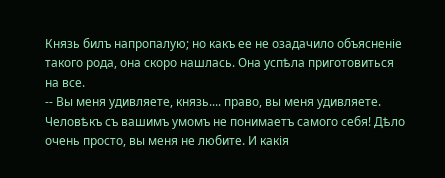Князь билъ напропалую; но какъ ее не озадачило объясненіе такого рода, она скоро нашлась. Она успѣла приготовиться на все.
-- Вы меня удивляете, князь.... право, вы меня удивляете. Человѣкъ съ вашимъ умомъ не понимаетъ самого себя! Дѣло очень просто, вы меня не любите. И какія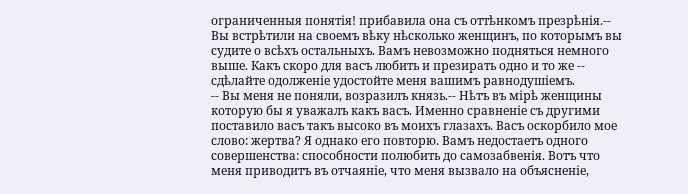ограниченныя понятія! прибавила она съ оттѣнкомъ презрѣнія.-- Вы встрѣтили на своемъ вѣку нѣсколько женщинъ, по которымъ вы судите о всѣхъ остальныхъ. Вамъ невозможно подняться немного выше. Какъ скоро для васъ любить и презирать одно и то же -- сдѣлайте одолженіе удостойте меня вашимъ равнодушіемъ.
-- Вы меня не поняли, возразилъ князь.-- Нѣтъ въ мірѣ женщины которую бы я уважалъ какъ васъ. Именно сравненіе съ другими поставило васъ такъ высоко въ моихъ глазахъ. Васъ оскорбило мое слово: жертва? Я однако его повторю. Вамъ недостаетъ одного совершенства: способности полюбить до самозабвенія. Вотъ что меня приводитъ въ отчаяніе, что меня вызвало на объясненіе,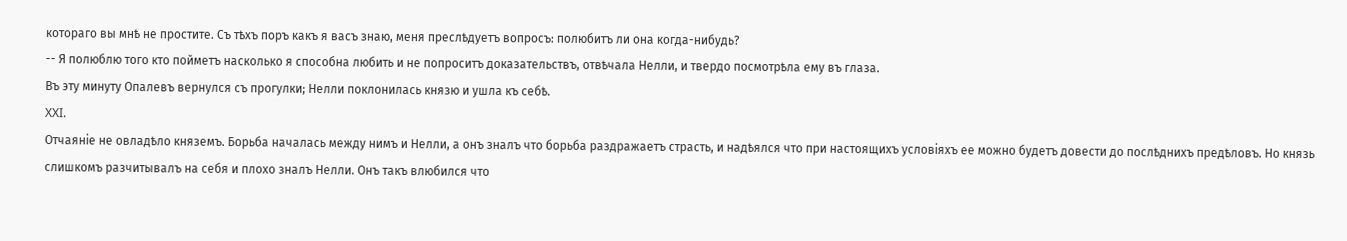котораго вы мнѣ не простите. Съ тѣхъ поръ какъ я васъ знаю, меня преслѣдуетъ вопросъ: полюбитъ ли она когда-нибудь?
-- Я полюблю того кто пойметъ насколько я способна любить и не попроситъ доказательствъ, отвѣчала Нелли, и твердо посмотрѣла ему въ глаза.
Въ эту минуту Опалевъ вернулся съ прогулки; Нелли поклонилась князю и ушла къ себѣ.
XXI.
Отчаяніе не овладѣло княземъ. Борьба началась между нимъ и Нелли, а онъ зналъ что борьба раздражаетъ страсть, и надѣялся что при настоящихъ условіяхъ ее можно будетъ довести до послѣднихъ предѣловъ. Но князь слишкомъ разчитывалъ на себя и плохо зналъ Нелли. Онъ такъ влюбился что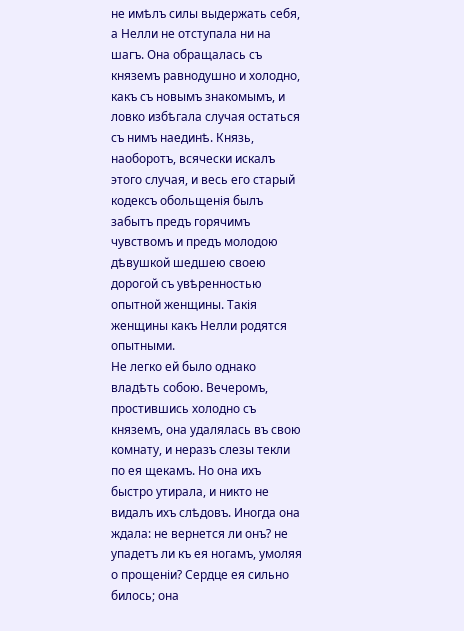не имѣлъ силы выдержать себя, а Нелли не отступала ни на шагъ. Она обращалась съ княземъ равнодушно и холодно, какъ съ новымъ знакомымъ, и ловко избѣгала случая остаться съ нимъ наединѣ. Князь, наоборотъ, всячески искалъ этого случая, и весь его старый кодексъ обольщенія былъ забытъ предъ горячимъ чувствомъ и предъ молодою дѣвушкой шедшею своею дорогой съ увѣренностью опытной женщины. Такія женщины какъ Нелли родятся опытными.
Не легко ей было однако владѣть собою. Вечеромъ, простившись холодно съ княземъ, она удалялась въ свою комнату, и неразъ слезы текли по ея щекамъ. Но она ихъ быстро утирала, и никто не видалъ ихъ слѣдовъ. Иногда она ждала: не вернется ли онъ? не упадетъ ли къ ея ногамъ, умоляя о прощеніи? Сердце ея сильно билось; она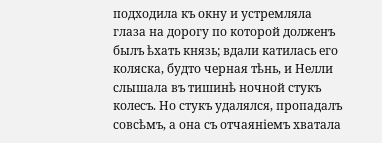подходила къ окну и устремляла глаза на дорогу по которой долженъ былъ ѣхать князь; вдали катилась его коляска, будто черная тѣнь, и Нелли слышала въ тишинѣ ночной стукъ колесъ. Но стукъ удалялся, пропадалъ совсѣмъ, а она съ отчаяніемъ хватала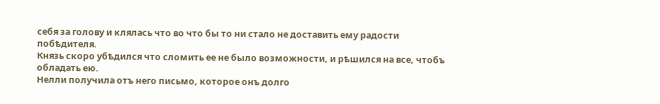себя за голову и клялась что во что бы то ни стало не доставить ему радости побѣдителя.
Князь скоро убѣдился что сломить ее не было возможности, и рѣшился на все, чтобъ обладать ею.
Нелли получила отъ него письмо, которое онъ долго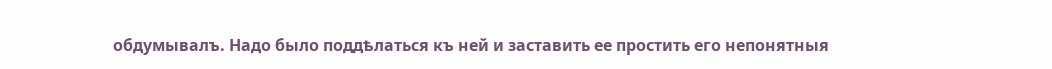обдумывалъ. Надо было поддѣлаться къ ней и заставить ее простить его непонятныя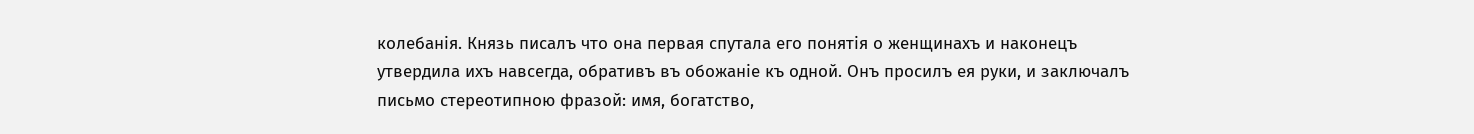колебанія. Князь писалъ что она первая спутала его понятія о женщинахъ и наконецъ утвердила ихъ навсегда, обративъ въ обожаніе къ одной. Онъ просилъ ея руки, и заключалъ письмо стереотипною фразой: имя, богатство,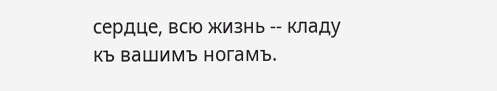сердце, всю жизнь -- кладу къ вашимъ ногамъ.